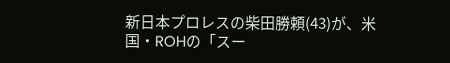新日本プロレスの柴田勝頼(43)が、米国・ROHの「スー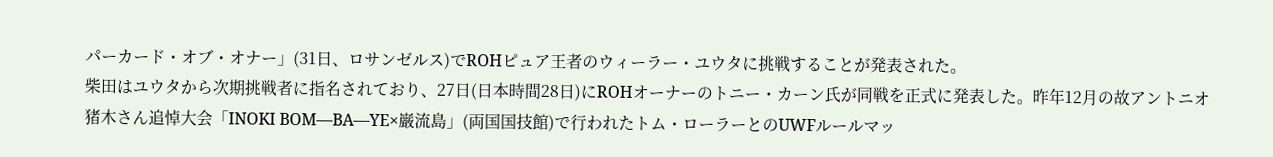パーカード・オブ・オナー」(31日、ロサンゼルス)でROHピュア王者のウィーラー・ユウタに挑戦することが発表された。
柴田はユウタから次期挑戦者に指名されており、27日(日本時間28日)にROHオーナーのトニー・カーン氏が同戦を正式に発表した。昨年12月の故アントニオ猪木さん追悼大会「INOKI BOM―BA―YE×巌流島」(両国国技館)で行われたトム・ローラーとのUWFルールマッ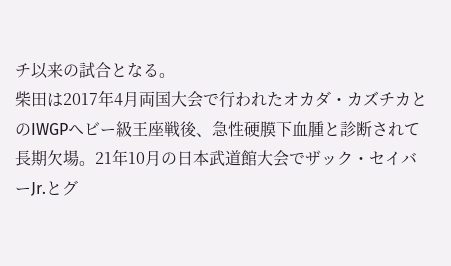チ以来の試合となる。
柴田は2017年4月両国大会で行われたオカダ・カズチカとのIWGPヘビー級王座戦後、急性硬膜下血腫と診断されて長期欠場。21年10月の日本武道館大会でザック・セイバーJr.とグ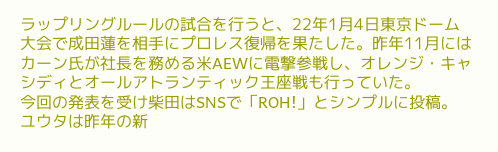ラップリングルールの試合を行うと、22年1月4日東京ドーム大会で成田蓮を相手にプロレス復帰を果たした。昨年11月にはカーン氏が社長を務める米AEWに電撃参戦し、オレンジ・キャシディとオールアトランティック王座戦も行っていた。
今回の発表を受け柴田はSNSで「ROH!」とシンプルに投稿。ユウタは昨年の新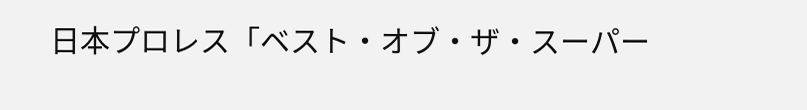日本プロレス「ベスト・オブ・ザ・スーパー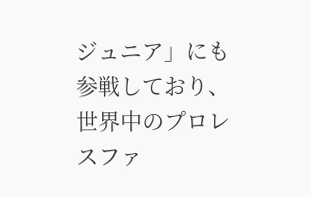ジュニア」にも参戦しており、世界中のプロレスファ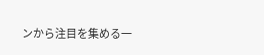ンから注目を集める一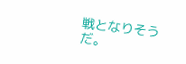戦となりそうだ。